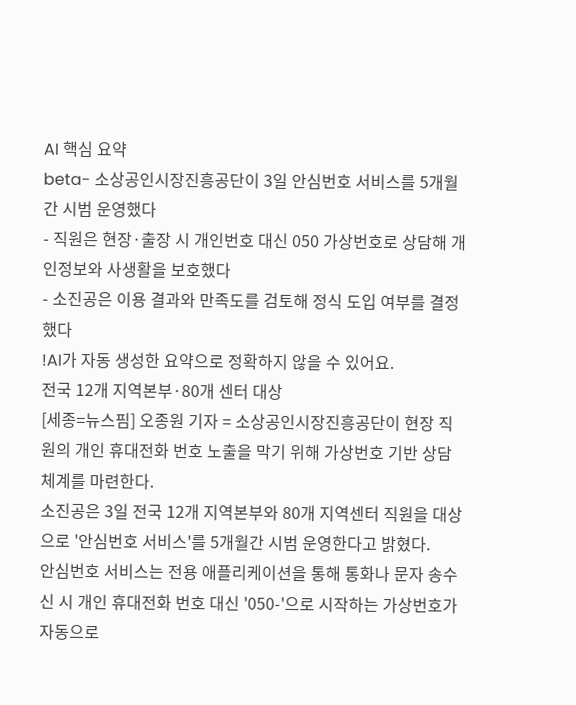AI 핵심 요약
beta- 소상공인시장진흥공단이 3일 안심번호 서비스를 5개월간 시범 운영했다
- 직원은 현장·출장 시 개인번호 대신 050 가상번호로 상담해 개인정보와 사생활을 보호했다
- 소진공은 이용 결과와 만족도를 검토해 정식 도입 여부를 결정했다
!AI가 자동 생성한 요약으로 정확하지 않을 수 있어요.
전국 12개 지역본부·80개 센터 대상
[세종=뉴스핌] 오종원 기자 = 소상공인시장진흥공단이 현장 직원의 개인 휴대전화 번호 노출을 막기 위해 가상번호 기반 상담 체계를 마련한다.
소진공은 3일 전국 12개 지역본부와 80개 지역센터 직원을 대상으로 '안심번호 서비스'를 5개월간 시범 운영한다고 밝혔다.
안심번호 서비스는 전용 애플리케이션을 통해 통화나 문자 송수신 시 개인 휴대전화 번호 대신 '050-'으로 시작하는 가상번호가 자동으로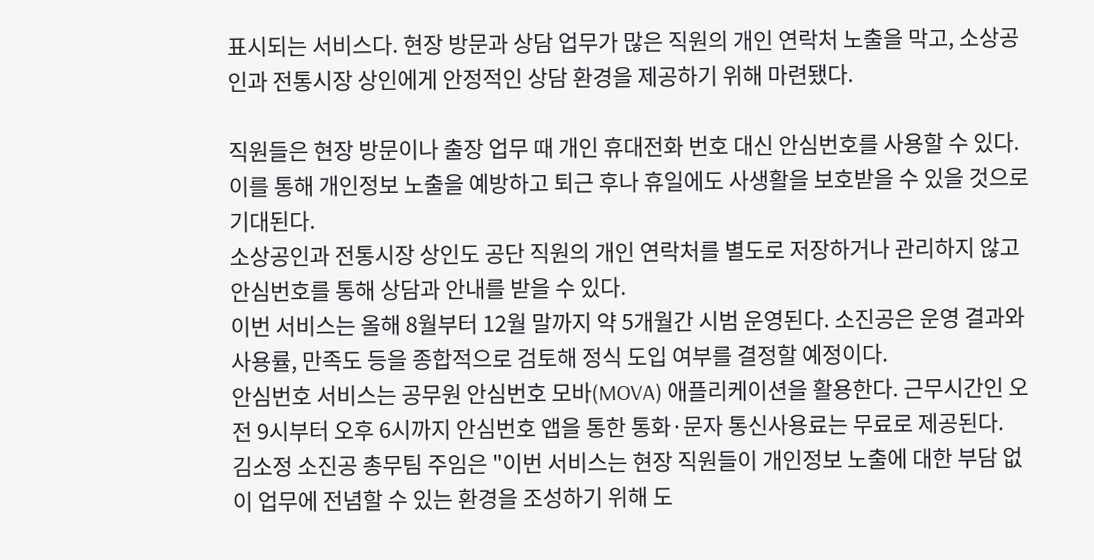표시되는 서비스다. 현장 방문과 상담 업무가 많은 직원의 개인 연락처 노출을 막고, 소상공인과 전통시장 상인에게 안정적인 상담 환경을 제공하기 위해 마련됐다.

직원들은 현장 방문이나 출장 업무 때 개인 휴대전화 번호 대신 안심번호를 사용할 수 있다. 이를 통해 개인정보 노출을 예방하고 퇴근 후나 휴일에도 사생활을 보호받을 수 있을 것으로 기대된다.
소상공인과 전통시장 상인도 공단 직원의 개인 연락처를 별도로 저장하거나 관리하지 않고 안심번호를 통해 상담과 안내를 받을 수 있다.
이번 서비스는 올해 8월부터 12월 말까지 약 5개월간 시범 운영된다. 소진공은 운영 결과와 사용률, 만족도 등을 종합적으로 검토해 정식 도입 여부를 결정할 예정이다.
안심번호 서비스는 공무원 안심번호 모바(MOVA) 애플리케이션을 활용한다. 근무시간인 오전 9시부터 오후 6시까지 안심번호 앱을 통한 통화·문자 통신사용료는 무료로 제공된다.
김소정 소진공 총무팀 주임은 "이번 서비스는 현장 직원들이 개인정보 노출에 대한 부담 없이 업무에 전념할 수 있는 환경을 조성하기 위해 도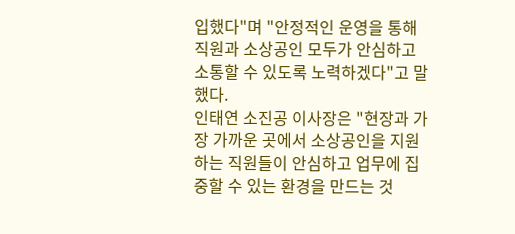입했다"며 "안정적인 운영을 통해 직원과 소상공인 모두가 안심하고 소통할 수 있도록 노력하겠다"고 말했다.
인태연 소진공 이사장은 "현장과 가장 가까운 곳에서 소상공인을 지원하는 직원들이 안심하고 업무에 집중할 수 있는 환경을 만드는 것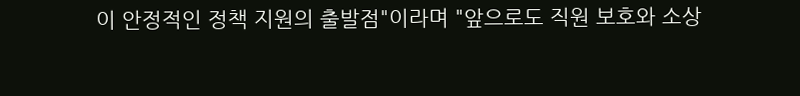이 안정적인 정책 지원의 출발점"이라며 "앞으로도 직원 보호와 소상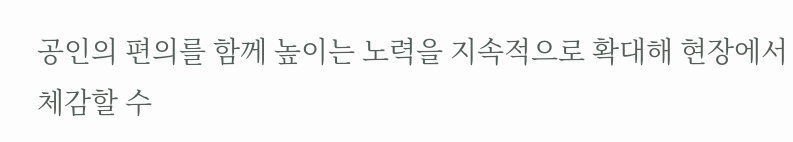공인의 편의를 함께 높이는 노력을 지속적으로 확대해 현장에서 체감할 수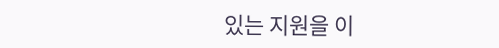있는 지원을 이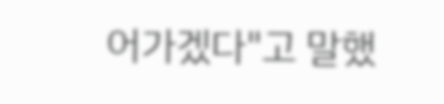어가겠다"고 말했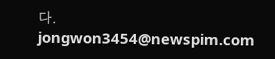다.
jongwon3454@newspim.com